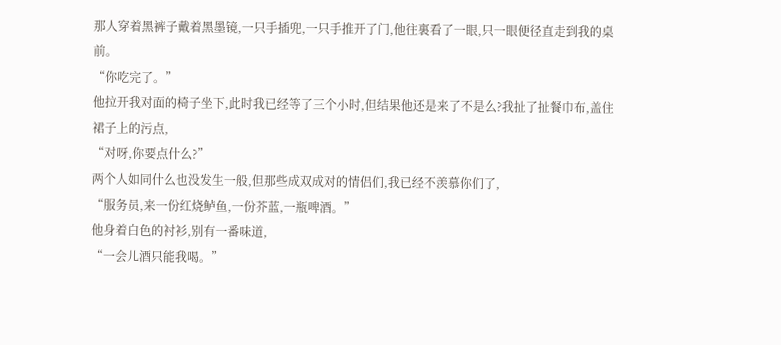那人穿着黑裤子戴着黑墨镜,一只手插兜,一只手推开了门,他往裏看了一眼,只一眼便径直走到我的桌前。
“你吃完了。”
他拉开我对面的椅子坐下,此时我已经等了三个小时,但结果他还是来了不是么?我扯了扯餐巾布,盖住裙子上的污点,
“对呀,你要点什么?”
两个人如同什么也没发生一般,但那些成双成对的情侣们,我已经不羡慕你们了,
“服务员,来一份红烧鲈鱼,一份芥蓝,一瓶啤酒。”
他身着白色的衬衫,别有一番味道,
“一会儿酒只能我喝。”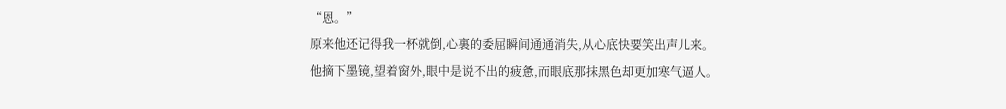“恩。”
原来他还记得我一杯就倒,心裏的委屈瞬间通通消失,从心底快要笑出声儿来。
他摘下墨镜,望着窗外,眼中是说不出的疲惫,而眼底那抹黑色却更加寒气逼人。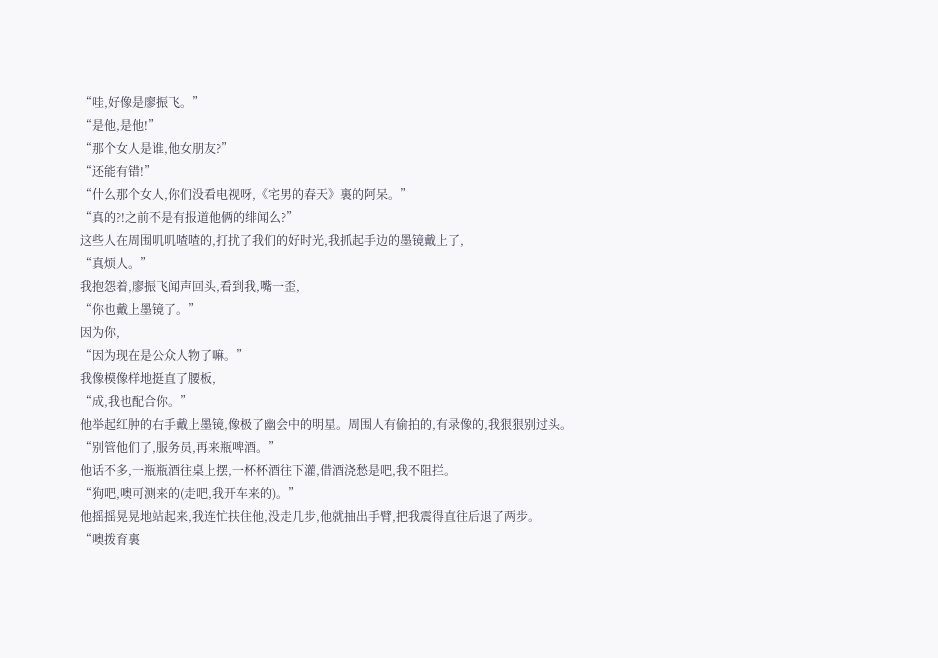“哇,好像是廖振飞。”
“是他,是他!”
“那个女人是谁,他女朋友?”
“还能有错!”
“什么那个女人,你们没看电视呀,《宅男的春天》裏的阿呆。”
“真的?!之前不是有报道他俩的绯闻么?”
这些人在周围叽叽喳喳的,打扰了我们的好时光,我抓起手边的墨镜戴上了,
“真烦人。”
我抱怨着,廖振飞闻声回头,看到我,嘴一歪,
“你也戴上墨镜了。”
因为你,
“因为现在是公众人物了嘛。”
我像模像样地挺直了腰板,
“成,我也配合你。”
他举起红肿的右手戴上墨镜,像极了幽会中的明星。周围人有偷拍的,有录像的,我狠狠别过头。
“别管他们了,服务员,再来瓶啤酒。”
他话不多,一瓶瓶酒往桌上摆,一杯杯酒往下灌,借酒浇愁是吧,我不阻拦。
“狗吧,噢可测来的(走吧,我开车来的)。”
他摇摇晃晃地站起来,我连忙扶住他,没走几步,他就抽出手臂,把我震得直往后退了两步。
“噢拨育裏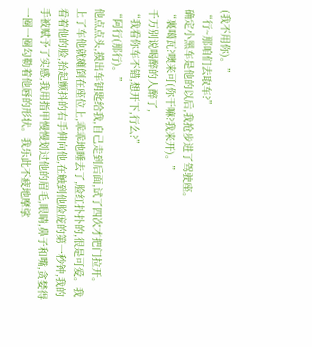(我不用你)。”
“行~那咱们去取车?”
确定小黑车是他的以后,我抢步进了驾驶座。
“裏噶瓦?噢来可(你干嘛?我来开)。”
千万别说喝醉的人醉了,
“我看你车不错,想开下,行么?”
“阿行(那行)。”
他点点头,摸出车钥匙给我,自己走到后面,试了四次才把门拉开。
上了车他就瘫倒在座位上,乖乖地睡去了,脸红扑扑的,很是可爱。我看着他的脸,抬起颤抖的右手伸向他,在触到他脸庞的第一秒钟,我的手被赋予了实感,我用指甲慢慢划过他的眉毛,眼睛,鼻子和嘴,贪婪得一圈一圈勾勒着他唇的形状。我乐此不疲地摩挲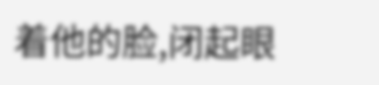着他的脸,闭起眼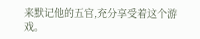来默记他的五官,充分享受着这个游戏。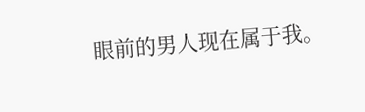眼前的男人现在属于我。